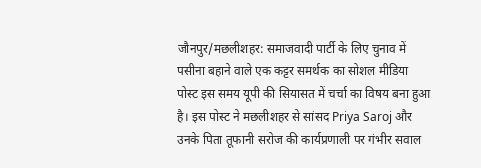जौनपुर/मछलीशहर: समाजवादी पार्टी के लिए चुनाव में पसीना बहाने वाले एक कट्टर समर्थक का सोशल मीडिया पोस्ट इस समय यूपी की सियासत में चर्चा का विषय बना हुआ है। इस पोस्ट ने मछलीशहर से सांसद Priya Saroj और उनके पिता तूफानी सरोज की कार्यप्रणाली पर गंभीर सवाल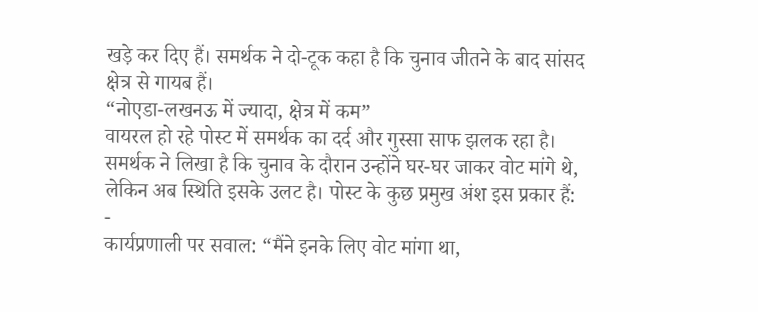खड़े कर दिए हैं। समर्थक ने दो-टूक कहा है कि चुनाव जीतने के बाद सांसद क्षेत्र से गायब हैं।
“नोएडा-लखनऊ में ज्यादा, क्षेत्र में कम”
वायरल हो रहे पोस्ट में समर्थक का दर्द और गुस्सा साफ झलक रहा है। समर्थक ने लिखा है कि चुनाव के दौरान उन्होंने घर-घर जाकर वोट मांगे थे, लेकिन अब स्थिति इसके उलट है। पोस्ट के कुछ प्रमुख अंश इस प्रकार हैं:
-
कार्यप्रणाली पर सवाल: “मैंने इनके लिए वोट मांगा था,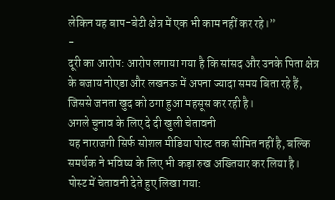लेकिन यह बाप-बेटी क्षेत्र में एक भी काम नहीं कर रहे।”
-
दूरी का आरोप: आरोप लगाया गया है कि सांसद और उनके पिता क्षेत्र के बजाय नोएडा और लखनऊ में अपना ज्यादा समय बिता रहे हैं, जिससे जनता खुद को ठगा हुआ महसूस कर रही है।
अगले चुनाव के लिए दे दी खुली चेतावनी
यह नाराजगी सिर्फ सोशल मीडिया पोस्ट तक सीमित नहीं है, बल्कि समर्थक ने भविष्य के लिए भी कड़ा रुख अख्तियार कर लिया है। पोस्ट में चेतावनी देते हुए लिखा गया: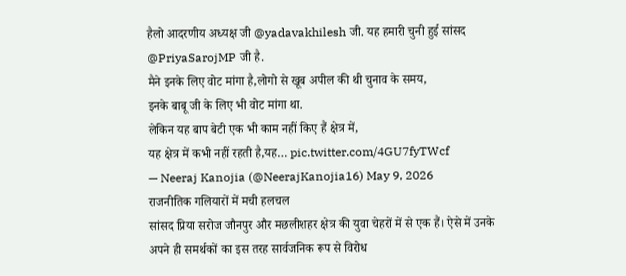हैलो आदरणीय अध्यक्ष जी @yadavakhilesh जी. यह हमारी चुनी हुई सांसद @PriyaSarojMP जी है.
मैने इनके लिए वोट मांगा है,लोगो से खूब अपील की थी चुनाव के समय,
इनके बाबू जी के लिए भी वोट मांगा था.
लेकिन यह बाप बेटी एक भी काम नहीं किए हैं क्षेत्र में,
यह क्षेत्र में कभी नहीं रहती है,यह… pic.twitter.com/4GU7fyTWcf
— Neeraj Kanojia (@NeerajKanojia16) May 9, 2026
राजनीतिक गलियारों में मची हलचल
सांसद प्रिया सरोज जौनपुर और मछलीशहर क्षेत्र की युवा चेहरों में से एक हैं। ऐसे में उनके अपने ही समर्थकों का इस तरह सार्वजनिक रूप से विरोध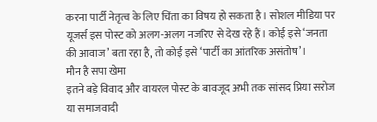करना पार्टी नेतृत्व के लिए चिंता का विषय हो सकता है। सोशल मीडिया पर यूजर्स इस पोस्ट को अलग-अलग नजरिए से देख रहे हैं। कोई इसे ‘जनता की आवाज’ बता रहा है, तो कोई इसे ‘पार्टी का आंतरिक असंतोष’।
मौन है सपा खेमा
इतने बड़े विवाद और वायरल पोस्ट के बावजूद अभी तक सांसद प्रिया सरोज या समाजवादी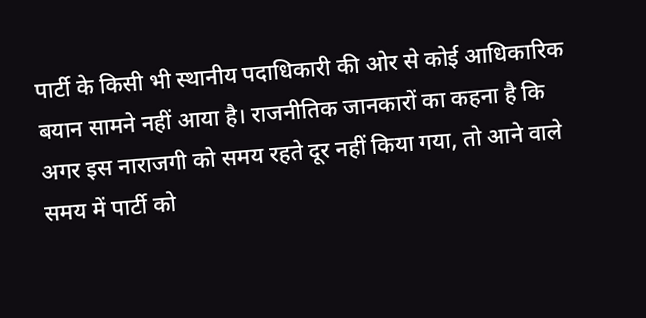पार्टी के किसी भी स्थानीय पदाधिकारी की ओर से कोई आधिकारिक बयान सामने नहीं आया है। राजनीतिक जानकारों का कहना है कि अगर इस नाराजगी को समय रहते दूर नहीं किया गया, तो आने वाले समय में पार्टी को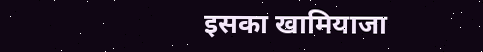इसका खामियाजा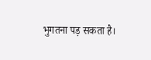भुगतना पड़ सकता है।